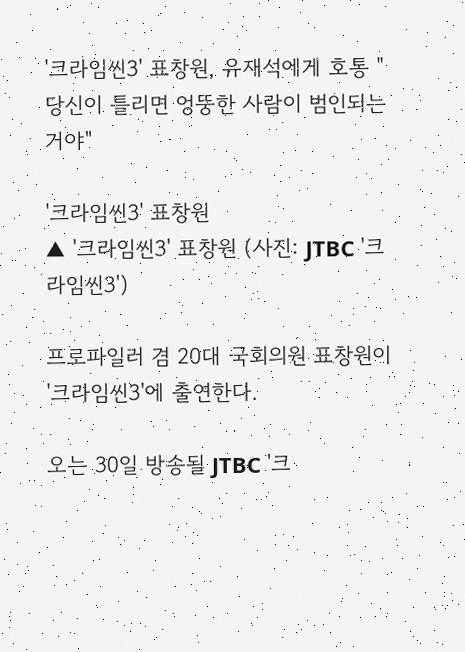'크라임씬3' 표창원, 유재석에게 호통 "당신이 틀리면 엉뚱한 사람이 범인되는 거야"

'크라임씬3' 표창원
▲ '크라임씬3' 표창원 (사진: JTBC '크라임씬3')

프로파일러 겸 20대 국회의원 표창원이 '크라임씬3'에 출연한다.

오는 30일 방송될 JTBC '크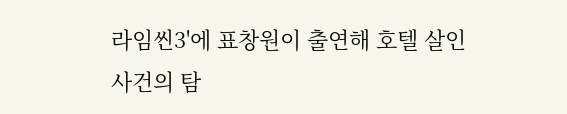라임씬3'에 표창원이 출연해 호텔 살인사건의 탐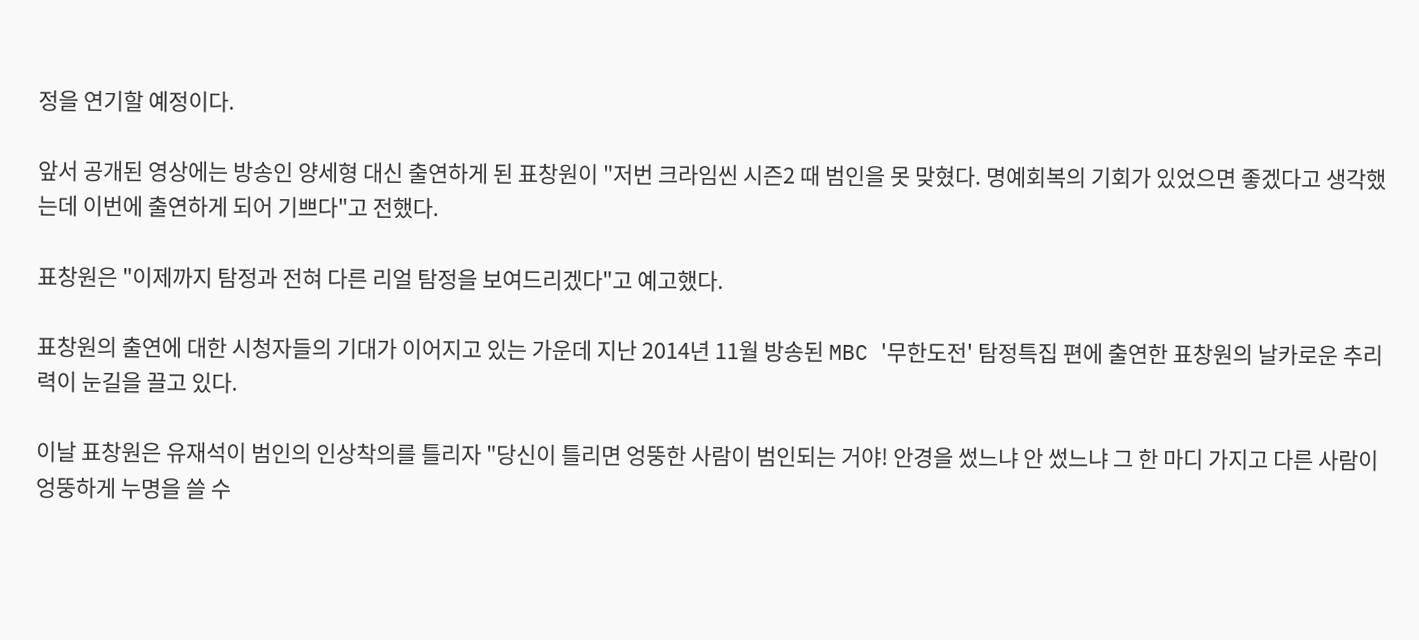정을 연기할 예정이다.

앞서 공개된 영상에는 방송인 양세형 대신 출연하게 된 표창원이 "저번 크라임씬 시즌2 때 범인을 못 맞혔다. 명예회복의 기회가 있었으면 좋겠다고 생각했는데 이번에 출연하게 되어 기쁘다"고 전했다.

표창원은 "이제까지 탐정과 전혀 다른 리얼 탐정을 보여드리겠다"고 예고했다.

표창원의 출연에 대한 시청자들의 기대가 이어지고 있는 가운데 지난 2014년 11월 방송된 MBC '무한도전' 탐정특집 편에 출연한 표창원의 날카로운 추리력이 눈길을 끌고 있다.

이날 표창원은 유재석이 범인의 인상착의를 틀리자 "당신이 틀리면 엉뚱한 사람이 범인되는 거야! 안경을 썼느냐 안 썼느냐 그 한 마디 가지고 다른 사람이 엉뚱하게 누명을 쓸 수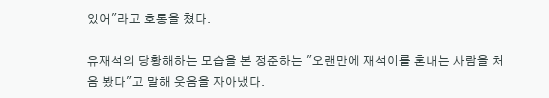있어"라고 호통을 쳤다.

유재석의 당황해하는 모습을 본 정준하는 "오랜만에 재석이를 혼내는 사람을 처음 봤다"고 말해 웃음을 자아냈다.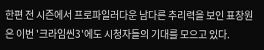한편 전 시즌에서 프로파일러다운 남다른 추리력을 보인 표창원은 이번 '크라임씬3'에도 시청자들의 기대를 모으고 있다.